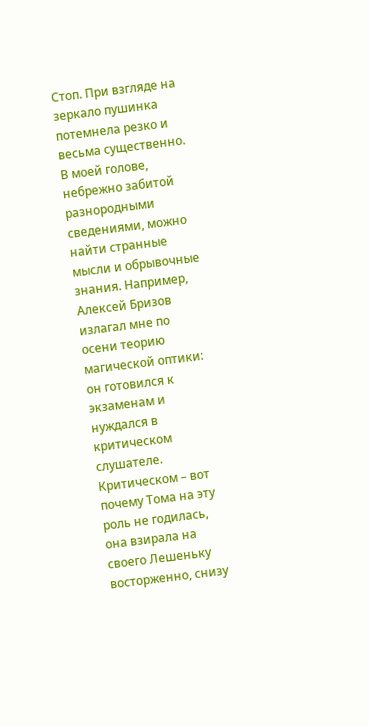Стоп. При взгляде на зеркало пушинка потемнела резко и весьма существенно. В моей голове, небрежно забитой разнородными сведениями, можно найти странные мысли и обрывочные знания. Например, Алексей Бризов излагал мне по осени теорию магической оптики: он готовился к экзаменам и нуждался в критическом слушателе. Критическом – вот почему Тома на эту роль не годилась, она взирала на своего Лешеньку восторженно, снизу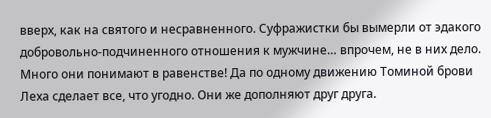вверх, как на святого и несравненного. Суфражистки бы вымерли от эдакого добровольно-подчиненного отношения к мужчине… впрочем, не в них дело. Много они понимают в равенстве! Да по одному движению Томиной брови Леха сделает все, что угодно. Они же дополняют друг друга.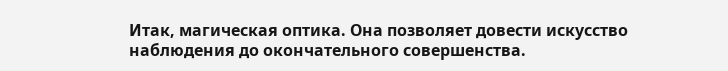Итак, магическая оптика. Она позволяет довести искусство наблюдения до окончательного совершенства.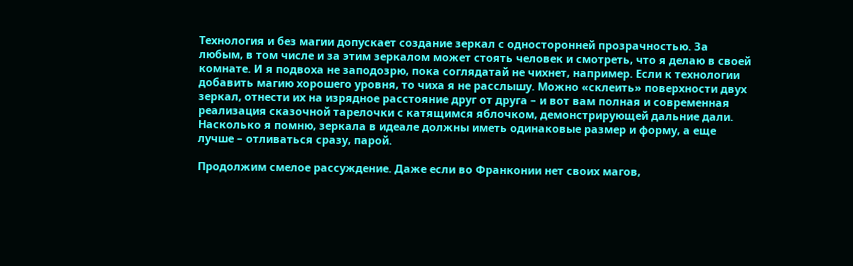Технология и без магии допускает создание зеркал с односторонней прозрачностью. За любым, в том числе и за этим зеркалом может стоять человек и смотреть, что я делаю в своей комнате. И я подвоха не заподозрю, пока соглядатай не чихнет, например. Если к технологии добавить магию хорошего уровня, то чиха я не расслышу. Можно «склеить» поверхности двух зеркал, отнести их на изрядное расстояние друг от друга – и вот вам полная и современная реализация сказочной тарелочки с катящимся яблочком, демонстрирующей дальние дали. Насколько я помню, зеркала в идеале должны иметь одинаковые размер и форму, а еще лучше – отливаться сразу, парой.

Продолжим смелое рассуждение. Даже если во Франконии нет своих магов,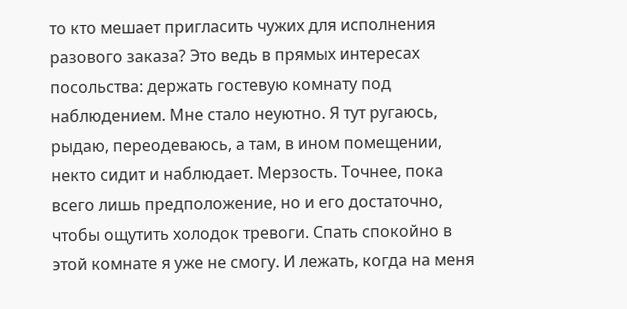то кто мешает пригласить чужих для исполнения разового заказа? Это ведь в прямых интересах посольства: держать гостевую комнату под наблюдением. Мне стало неуютно. Я тут ругаюсь, рыдаю, переодеваюсь, а там, в ином помещении, некто сидит и наблюдает. Мерзость. Точнее, пока всего лишь предположение, но и его достаточно, чтобы ощутить холодок тревоги. Спать спокойно в этой комнате я уже не смогу. И лежать, когда на меня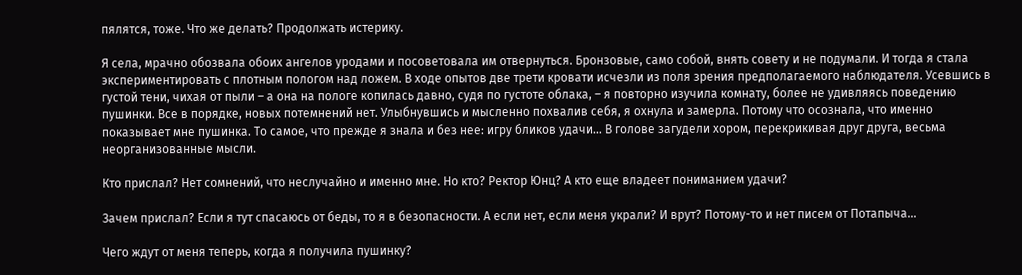пялятся, тоже. Что же делать? Продолжать истерику.

Я села, мрачно обозвала обоих ангелов уродами и посоветовала им отвернуться. Бронзовые, само собой, внять совету и не подумали. И тогда я стала экспериментировать с плотным пологом над ложем. В ходе опытов две трети кровати исчезли из поля зрения предполагаемого наблюдателя. Усевшись в густой тени, чихая от пыли – а она на пологе копилась давно, судя по густоте облака, – я повторно изучила комнату, более не удивляясь поведению пушинки. Все в порядке, новых потемнений нет. Улыбнувшись и мысленно похвалив себя, я охнула и замерла. Потому что осознала, что именно показывает мне пушинка. То самое, что прежде я знала и без нее: игру бликов удачи… В голове загудели хором, перекрикивая друг друга, весьма неорганизованные мысли.

Кто прислал? Нет сомнений, что неслучайно и именно мне. Но кто? Ректор Юнц? А кто еще владеет пониманием удачи?

Зачем прислал? Если я тут спасаюсь от беды, то я в безопасности. А если нет, если меня украли? И врут? Потому-то и нет писем от Потапыча…

Чего ждут от меня теперь, когда я получила пушинку?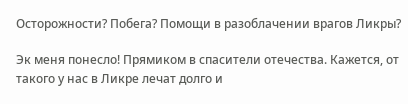Осторожности? Побега? Помощи в разоблачении врагов Ликры?

Эк меня понесло! Прямиком в спасители отечества. Кажется, от такого у нас в Ликре лечат долго и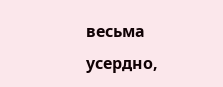весьма усердно,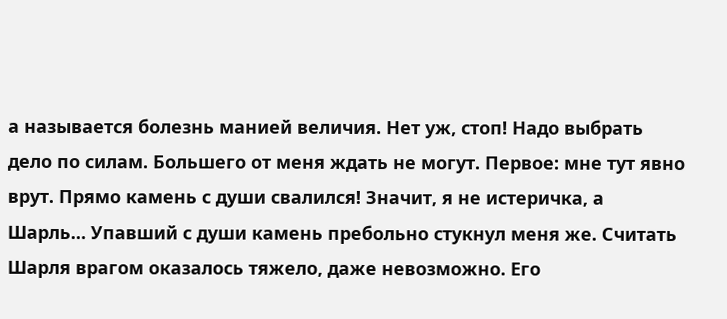а называется болезнь манией величия. Нет уж, стоп! Надо выбрать дело по силам. Большего от меня ждать не могут. Первое: мне тут явно врут. Прямо камень с души свалился! Значит, я не истеричка, а Шарль… Упавший с души камень пребольно стукнул меня же. Считать Шарля врагом оказалось тяжело, даже невозможно. Его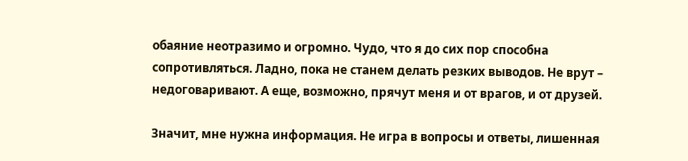обаяние неотразимо и огромно. Чудо, что я до сих пор способна сопротивляться. Ладно, пока не станем делать резких выводов. Не врут – недоговаривают. А еще, возможно, прячут меня и от врагов, и от друзей.

Значит, мне нужна информация. Не игра в вопросы и ответы, лишенная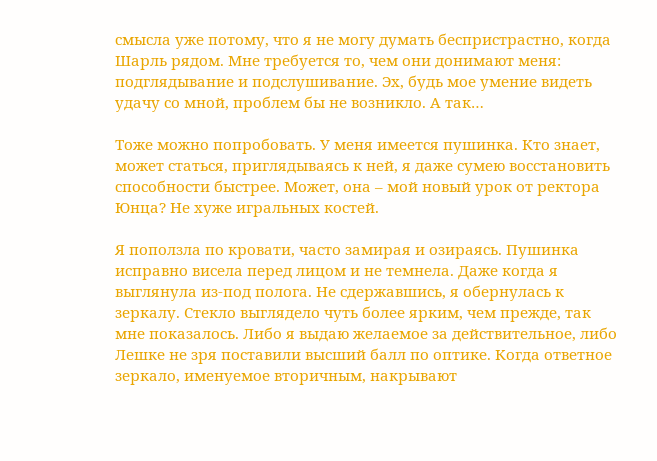смысла уже потому, что я не могу думать беспристрастно, когда Шарль рядом. Мне требуется то, чем они донимают меня: подглядывание и подслушивание. Эх, будь мое умение видеть удачу со мной, проблем бы не возникло. А так…

Тоже можно попробовать. У меня имеется пушинка. Кто знает, может статься, приглядываясь к ней, я даже сумею восстановить способности быстрее. Может, она – мой новый урок от ректора Юнца? Не хуже игральных костей.

Я поползла по кровати, часто замирая и озираясь. Пушинка исправно висела перед лицом и не темнела. Даже когда я выглянула из-под полога. Не сдержавшись, я обернулась к зеркалу. Стекло выглядело чуть более ярким, чем прежде, так мне показалось. Либо я выдаю желаемое за действительное, либо Лешке не зря поставили высший балл по оптике. Когда ответное зеркало, именуемое вторичным, накрывают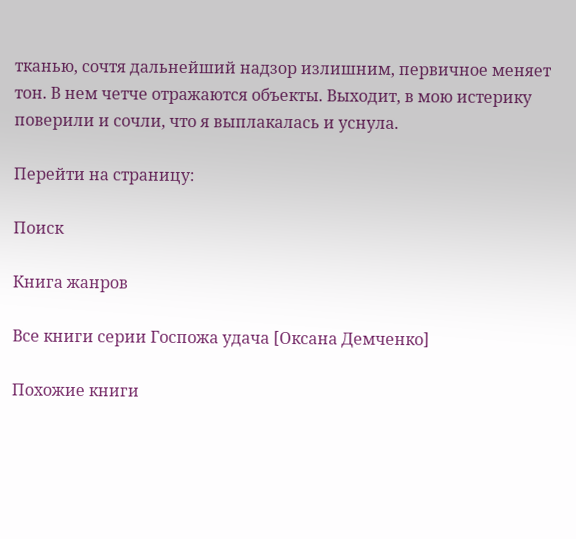тканью, сочтя дальнейший надзор излишним, первичное меняет тон. В нем четче отражаются объекты. Выходит, в мою истерику поверили и сочли, что я выплакалась и уснула.

Перейти на страницу:

Поиск

Книга жанров

Все книги серии Госпожа удача [Оксана Демченко]

Похожие книги